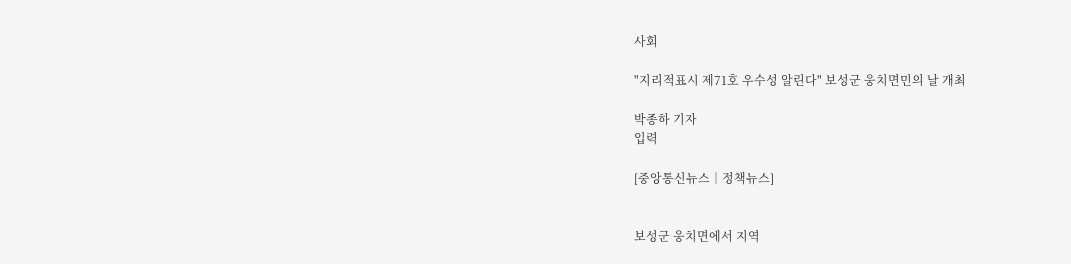사회

"지리적표시 제71호 우수성 알린다" 보성군 웅치면민의 날 개최

박종하 기자
입력

[중앙통신뉴스│정책뉴스]


보성군 웅치면에서 지역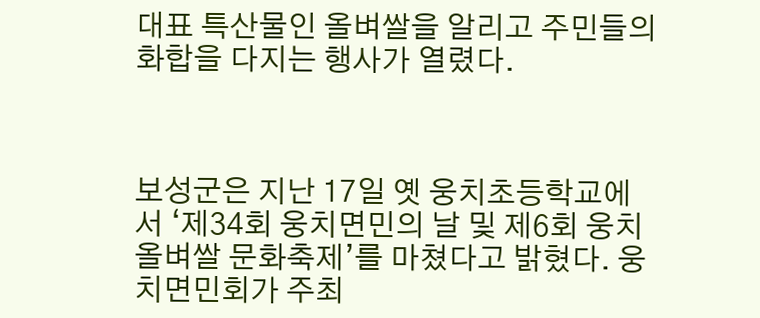대표 특산물인 올벼쌀을 알리고 주민들의 화합을 다지는 행사가 열렸다.



보성군은 지난 17일 옛 웅치초등학교에서 ‘제34회 웅치면민의 날 및 제6회 웅치올벼쌀 문화축제’를 마쳤다고 밝혔다. 웅치면민회가 주최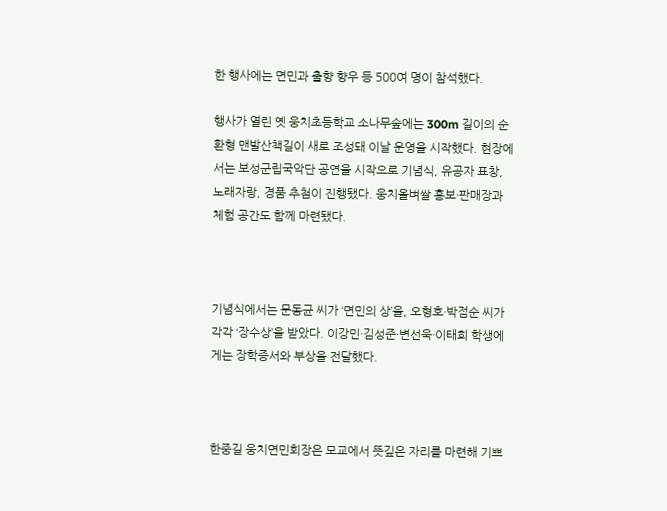한 행사에는 면민과 출향 향우 등 500여 명이 참석했다.

행사가 열린 옛 웅치초등학교 소나무숲에는 300m 길이의 순환형 맨발산책길이 새로 조성돼 이날 운영을 시작했다. 현장에서는 보성군립국악단 공연을 시작으로 기념식, 유공자 표창, 노래자랑, 경품 추첨이 진행됐다. 웅치올벼쌀 홍보·판매장과 체험 공간도 함께 마련됐다.



기념식에서는 문동균 씨가 ‘면민의 상’을, 오형호·박점순 씨가 각각 ‘장수상’을 받았다. 이강민·김성준·변선욱·이태희 학생에게는 장학증서와 부상을 전달했다.



한중길 웅치면민회장은 모교에서 뜻깊은 자리를 마련해 기쁘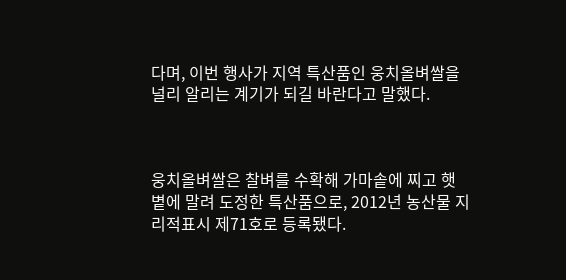다며, 이번 행사가 지역 특산품인 웅치올벼쌀을 널리 알리는 계기가 되길 바란다고 말했다.



웅치올벼쌀은 찰벼를 수확해 가마솥에 찌고 햇볕에 말려 도정한 특산품으로, 2012년 농산물 지리적표시 제71호로 등록됐다.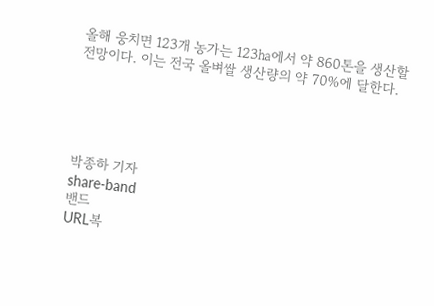올해 웅치면 123개 농가는 123㏊에서 약 860톤을 생산할 전망이다. 이는 전국 올벼쌀 생산량의 약 70%에 달한다.





박종하 기자
share-band
밴드
URL복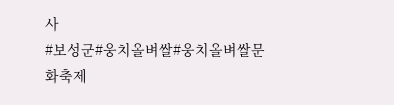사
#보성군#웅치올벼쌀#웅치올벼쌀문화축제